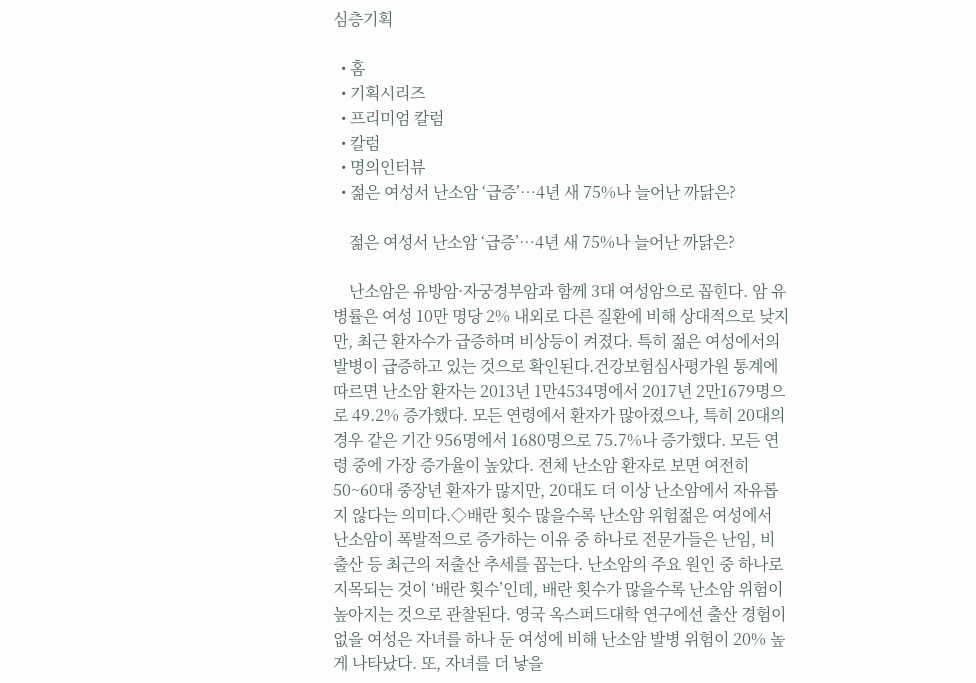심층기획

  • 홈
  • 기획시리즈
  • 프리미엄 칼럼
  • 칼럼
  • 명의인터뷰
  • 젊은 여성서 난소암 ‘급증’…4년 새 75%나 늘어난 까닭은?

    젊은 여성서 난소암 ‘급증’…4년 새 75%나 늘어난 까닭은?

    난소암은 유방암·자궁경부암과 함께 3대 여성암으로 꼽힌다. 암 유병률은 여성 10만 명당 2% 내외로 다른 질환에 비해 상대적으로 낮지만, 최근 환자수가 급증하며 비상등이 켜졌다. 특히 젊은 여성에서의 발병이 급증하고 있는 것으로 확인된다.건강보험심사평가원 통계에 따르면 난소암 환자는 2013년 1만4534명에서 2017년 2만1679명으로 49.2% 증가했다. 모든 연령에서 환자가 많아졌으나, 특히 20대의 경우 같은 기간 956명에서 1680명으로 75.7%나 증가했다. 모든 연령 중에 가장 증가율이 높았다. 전체 난소암 환자로 보면 여전히 50~60대 중장년 환자가 많지만, 20대도 더 이상 난소암에서 자유롭지 않다는 의미다.◇배란 횟수 많을수록 난소암 위험젊은 여성에서 난소암이 폭발적으로 증가하는 이유 중 하나로 전문가들은 난임, 비출산 등 최근의 저출산 추세를 꼽는다. 난소암의 주요 원인 중 하나로 지목되는 것이 ‘배란 횟수’인데, 배란 횟수가 많을수록 난소암 위험이 높아지는 것으로 관찰된다. 영국 옥스퍼드대학 연구에선 출산 경험이 없을 여성은 자녀를 하나 둔 여성에 비해 난소암 발병 위험이 20% 높게 나타났다. 또, 자녀를 더 낳을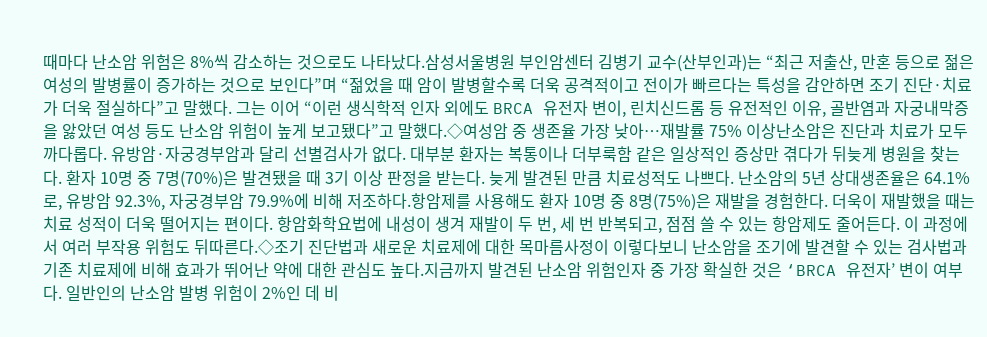때마다 난소암 위험은 8%씩 감소하는 것으로도 나타났다.삼성서울병원 부인암센터 김병기 교수(산부인과)는 “최근 저출산, 만혼 등으로 젊은 여성의 발병률이 증가하는 것으로 보인다”며 “젊었을 때 암이 발병할수록 더욱 공격적이고 전이가 빠르다는 특성을 감안하면 조기 진단·치료가 더욱 절실하다”고 말했다. 그는 이어 “이런 생식학적 인자 외에도 BRCA 유전자 변이, 린치신드롬 등 유전적인 이유, 골반염과 자궁내막증을 앓았던 여성 등도 난소암 위험이 높게 보고됐다”고 말했다.◇여성암 중 생존율 가장 낮아…재발률 75% 이상난소암은 진단과 치료가 모두 까다롭다. 유방암·자궁경부암과 달리 선별검사가 없다. 대부분 환자는 복통이나 더부룩함 같은 일상적인 증상만 겪다가 뒤늦게 병원을 찾는다. 환자 10명 중 7명(70%)은 발견됐을 때 3기 이상 판정을 받는다. 늦게 발견된 만큼 치료성적도 나쁘다. 난소암의 5년 상대생존율은 64.1%로, 유방암 92.3%, 자궁경부암 79.9%에 비해 저조하다.항암제를 사용해도 환자 10명 중 8명(75%)은 재발을 경험한다. 더욱이 재발했을 때는 치료 성적이 더욱 떨어지는 편이다. 항암화학요법에 내성이 생겨 재발이 두 번, 세 번 반복되고, 점점 쓸 수 있는 항암제도 줄어든다. 이 과정에서 여러 부작용 위험도 뒤따른다.◇조기 진단법과 새로운 치료제에 대한 목마름사정이 이렇다보니 난소암을 조기에 발견할 수 있는 검사법과 기존 치료제에 비해 효과가 뛰어난 약에 대한 관심도 높다.지금까지 발견된 난소암 위험인자 중 가장 확실한 것은 ‘BRCA 유전자’ 변이 여부다. 일반인의 난소암 발병 위험이 2%인 데 비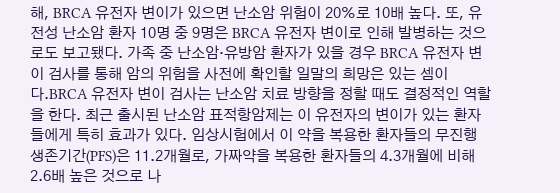해, BRCA 유전자 변이가 있으면 난소암 위험이 20%로 10배 높다. 또, 유전성 난소암 환자 10명 중 9명은 BRCA 유전자 변이로 인해 발병하는 것으로도 보고됐다. 가족 중 난소암·유방암 환자가 있을 경우 BRCA 유전자 변이 검사를 통해 암의 위험을 사전에 확인할 일말의 희망은 있는 셈이다.BRCA 유전자 변이 검사는 난소암 치료 방향을 정할 때도 결정적인 역할을 한다. 최근 출시된 난소암 표적항암제는 이 유전자의 변이가 있는 환자들에게 특히 효과가 있다. 임상시험에서 이 약을 복용한 환자들의 무진행 생존기간(PFS)은 11.2개월로, 가짜약을 복용한 환자들의 4.3개월에 비해 2.6배 높은 것으로 나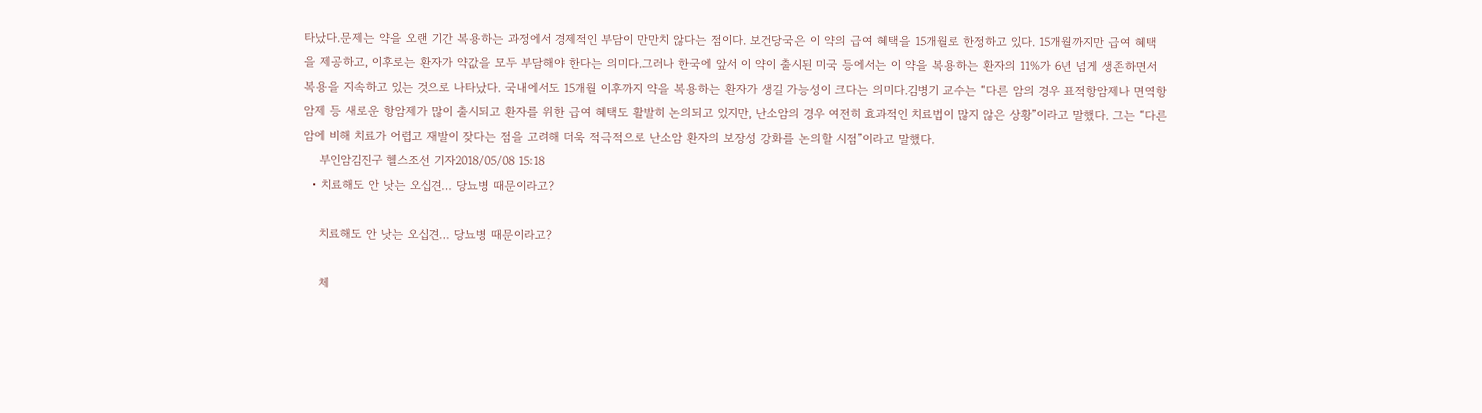타났다.문제는 약을 오랜 기간 복용하는 과정에서 경제적인 부담이 만만치 않다는 점이다. 보건당국은 이 약의 급여 혜택을 15개월로 한정하고 있다. 15개월까지만 급여 혜택을 제공하고, 이후로는 환자가 약값을 모두 부담해야 한다는 의미다.그러나 한국에 앞서 이 약이 출시된 미국 등에서는 이 약을 복용하는 환자의 11%가 6년 넘게 생존하면서 복용을 지속하고 있는 것으로 나타났다. 국내에서도 15개월 이후까지 약을 복용하는 환자가 생길 가능성이 크다는 의미다.김병기 교수는 “다른 암의 경우 표적항암제나 면역항암제 등 새로운 항암제가 많이 출시되고 환자를 위한 급여 혜택도 활발히 논의되고 있지만, 난소암의 경우 여전히 효과적인 치료법이 많지 않은 상황”이라고 말했다. 그는 “다른 암에 비해 치료가 어렵고 재발이 잦다는 점을 고려해 더욱 적극적으로 난소암 환자의 보장성 강화를 논의할 시점”이라고 말했다.
    부인암김진구 헬스조선 기자2018/05/08 15:18
  • 치료해도 안 낫는 오십견… 당뇨병 때문이라고?

    치료해도 안 낫는 오십견… 당뇨병 때문이라고?

    체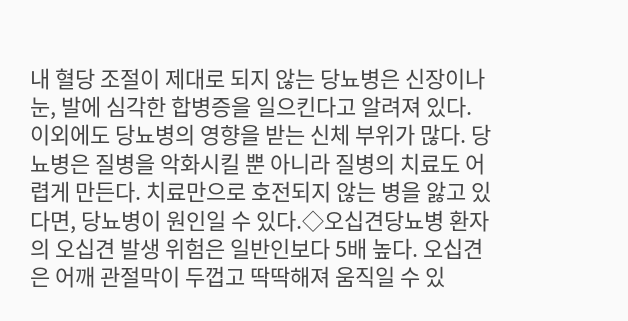내 혈당 조절이 제대로 되지 않는 당뇨병은 신장이나 눈, 발에 심각한 합병증을 일으킨다고 알려져 있다. 이외에도 당뇨병의 영향을 받는 신체 부위가 많다. 당뇨병은 질병을 악화시킬 뿐 아니라 질병의 치료도 어렵게 만든다. 치료만으로 호전되지 않는 병을 앓고 있다면, 당뇨병이 원인일 수 있다.◇오십견당뇨병 환자의 오십견 발생 위험은 일반인보다 5배 높다. 오십견은 어깨 관절막이 두껍고 딱딱해져 움직일 수 있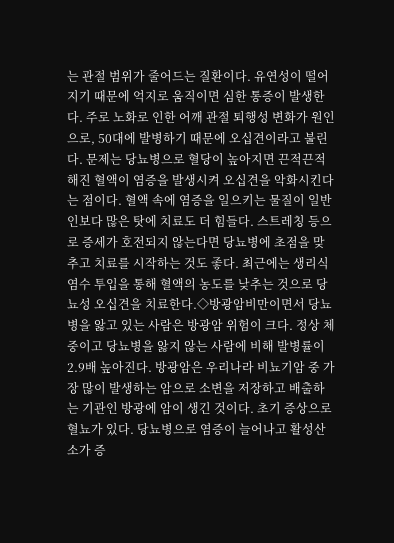는 관절 범위가 줄어드는 질환이다. 유연성이 떨어지기 때문에 억지로 움직이면 심한 통증이 발생한다. 주로 노화로 인한 어깨 관절 퇴행성 변화가 원인으로, 50대에 발병하기 때문에 오십견이라고 불린다. 문제는 당뇨병으로 혈당이 높아지면 끈적끈적해진 혈액이 염증을 발생시켜 오십견을 악화시킨다는 점이다. 혈액 속에 염증을 일으키는 물질이 일반인보다 많은 탓에 치료도 더 힘들다. 스트레칭 등으로 증세가 호전되지 않는다면 당뇨병에 초점을 맞추고 치료를 시작하는 것도 좋다. 최근에는 생리식염수 투입을 통해 혈액의 농도를 낮추는 것으로 당뇨성 오십견을 치료한다.◇방광암비만이면서 당뇨병을 앓고 있는 사람은 방광암 위험이 크다. 정상 체중이고 당뇨병을 앓지 않는 사람에 비해 발병률이 2.9배 높아진다. 방광암은 우리나라 비뇨기암 중 가장 많이 발생하는 암으로 소변을 저장하고 배출하는 기관인 방광에 암이 생긴 것이다. 초기 증상으로 혈뇨가 있다. 당뇨병으로 염증이 늘어나고 활성산소가 증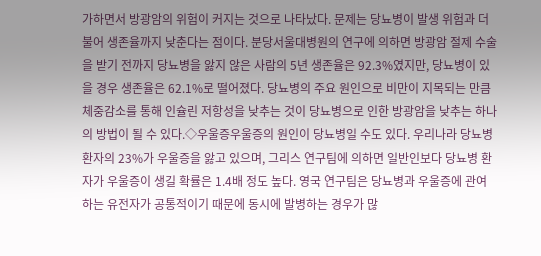가하면서 방광암의 위험이 커지는 것으로 나타났다. 문제는 당뇨병이 발생 위험과 더불어 생존율까지 낮춘다는 점이다. 분당서울대병원의 연구에 의하면 방광암 절제 수술을 받기 전까지 당뇨병을 앓지 않은 사람의 5년 생존율은 92.3%였지만, 당뇨병이 있을 경우 생존율은 62.1%로 떨어졌다. 당뇨병의 주요 원인으로 비만이 지목되는 만큼 체중감소를 통해 인슐린 저항성을 낮추는 것이 당뇨병으로 인한 방광암을 낮추는 하나의 방법이 될 수 있다.◇우울증우울증의 원인이 당뇨병일 수도 있다. 우리나라 당뇨병 환자의 23%가 우울증을 앓고 있으며, 그리스 연구팀에 의하면 일반인보다 당뇨병 환자가 우울증이 생길 확률은 1.4배 정도 높다. 영국 연구팀은 당뇨병과 우울증에 관여하는 유전자가 공통적이기 때문에 동시에 발병하는 경우가 많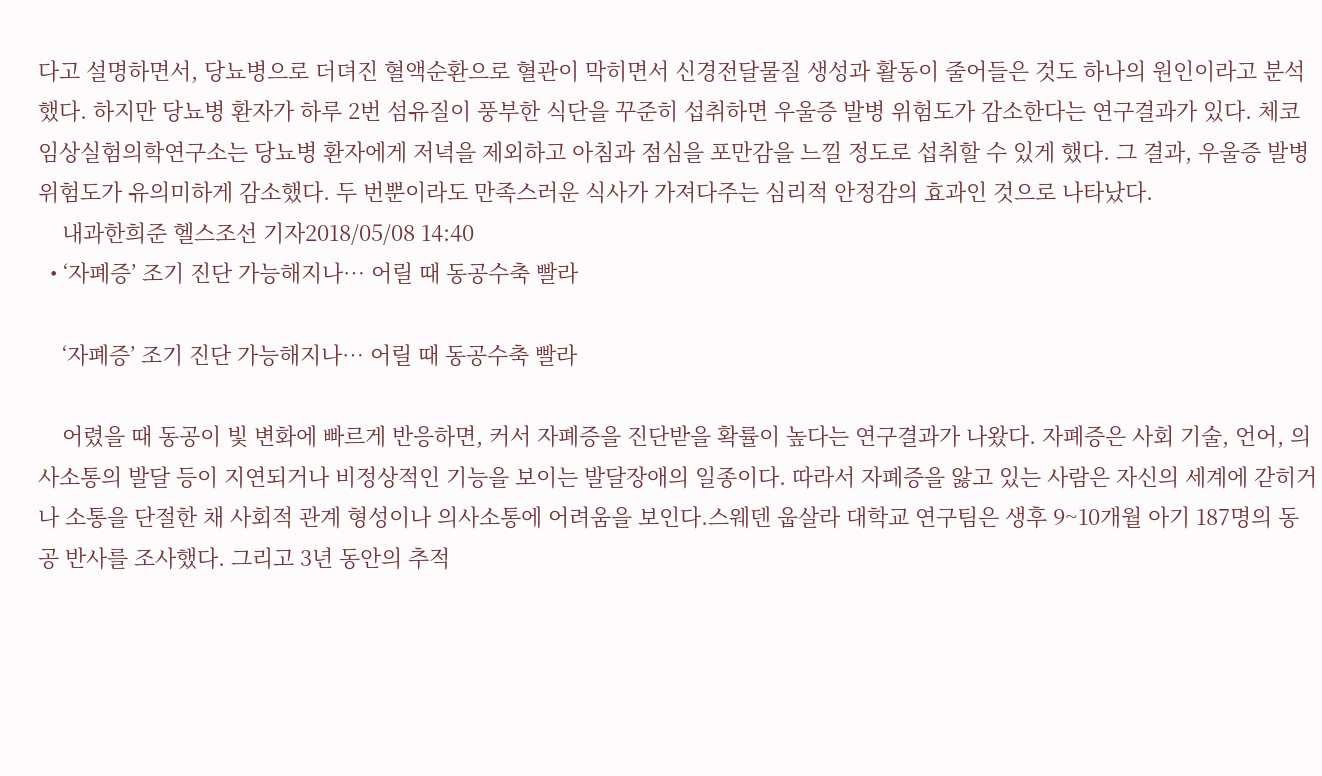다고 설명하면서, 당뇨병으로 더뎌진 혈액순환으로 혈관이 막히면서 신경전달물질 생성과 활동이 줄어들은 것도 하나의 원인이라고 분석했다. 하지만 당뇨병 환자가 하루 2번 섬유질이 풍부한 식단을 꾸준히 섭취하면 우울증 발병 위험도가 감소한다는 연구결과가 있다. 체코 임상실험의학연구소는 당뇨병 환자에게 저녁을 제외하고 아침과 점심을 포만감을 느낄 정도로 섭취할 수 있게 했다. 그 결과, 우울증 발병 위험도가 유의미하게 감소했다. 두 번뿐이라도 만족스러운 식사가 가져다주는 심리적 안정감의 효과인 것으로 나타났다.
    내과한희준 헬스조선 기자2018/05/08 14:40
  • ‘자폐증’ 조기 진단 가능해지나… 어릴 때 동공수축 빨라

    ‘자폐증’ 조기 진단 가능해지나… 어릴 때 동공수축 빨라

    어렸을 때 동공이 빛 변화에 빠르게 반응하면, 커서 자폐증을 진단받을 확률이 높다는 연구결과가 나왔다. 자폐증은 사회 기술, 언어, 의사소통의 발달 등이 지연되거나 비정상적인 기능을 보이는 발달장애의 일종이다. 따라서 자폐증을 앓고 있는 사람은 자신의 세계에 갇히거나 소통을 단절한 채 사회적 관계 형성이나 의사소통에 어려움을 보인다.스웨덴 웁살라 대학교 연구팀은 생후 9~10개월 아기 187명의 동공 반사를 조사했다. 그리고 3년 동안의 추적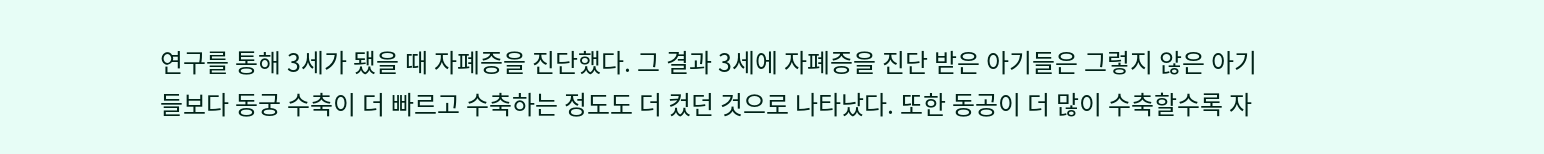연구를 통해 3세가 됐을 때 자폐증을 진단했다. 그 결과 3세에 자폐증을 진단 받은 아기들은 그렇지 않은 아기들보다 동궁 수축이 더 빠르고 수축하는 정도도 더 컸던 것으로 나타났다. 또한 동공이 더 많이 수축할수록 자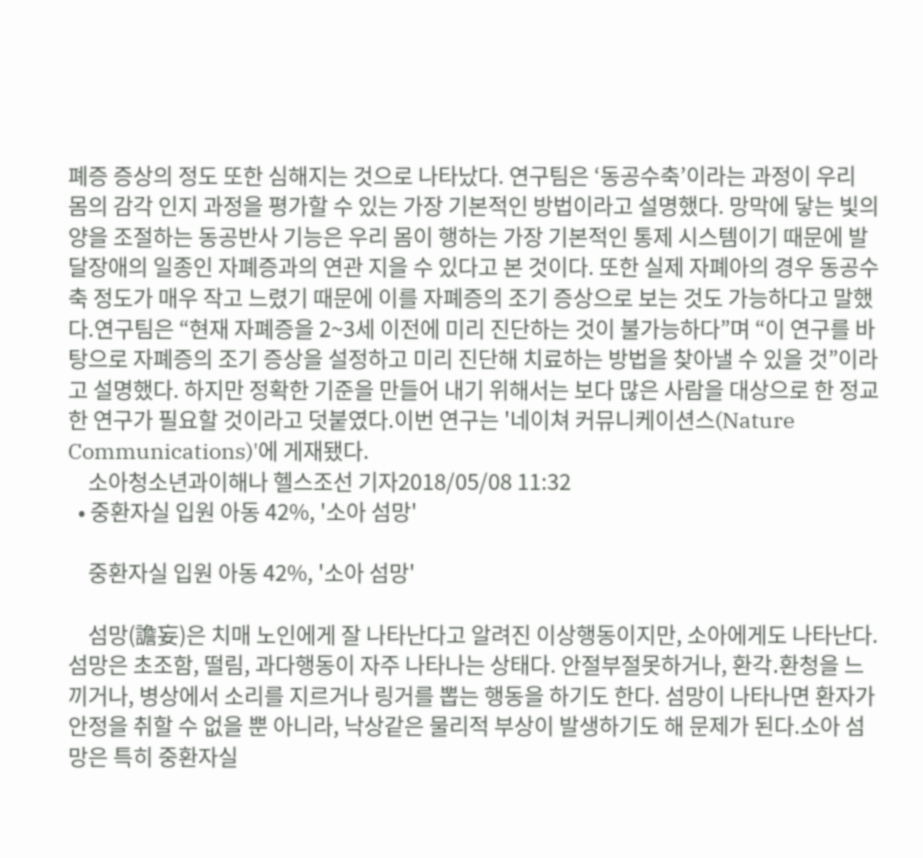폐증 증상의 정도 또한 심해지는 것으로 나타났다. 연구팀은 ‘동공수축’이라는 과정이 우리 몸의 감각 인지 과정을 평가할 수 있는 가장 기본적인 방법이라고 설명했다. 망막에 닿는 빛의 양을 조절하는 동공반사 기능은 우리 몸이 행하는 가장 기본적인 통제 시스템이기 때문에 발달장애의 일종인 자폐증과의 연관 지을 수 있다고 본 것이다. 또한 실제 자폐아의 경우 동공수축 정도가 매우 작고 느렸기 때문에 이를 자폐증의 조기 증상으로 보는 것도 가능하다고 말했다.연구팀은 “현재 자폐증을 2~3세 이전에 미리 진단하는 것이 불가능하다”며 “이 연구를 바탕으로 자폐증의 조기 증상을 설정하고 미리 진단해 치료하는 방법을 찾아낼 수 있을 것”이라고 설명했다. 하지만 정확한 기준을 만들어 내기 위해서는 보다 많은 사람을 대상으로 한 정교한 연구가 필요할 것이라고 덧붙였다.이번 연구는 '네이쳐 커뮤니케이션스(Nature Communications)'에 게재됐다.
    소아청소년과이해나 헬스조선 기자2018/05/08 11:32
  • 중환자실 입원 아동 42%, '소아 섬망'

    중환자실 입원 아동 42%, '소아 섬망'

    섬망(譫妄)은 치매 노인에게 잘 나타난다고 알려진 이상행동이지만, 소아에게도 나타난다.섬망은 초조함, 떨림, 과다행동이 자주 나타나는 상태다. 안절부절못하거나, 환각․환청을 느끼거나, 병상에서 소리를 지르거나 링거를 뽑는 행동을 하기도 한다. 섬망이 나타나면 환자가 안정을 취할 수 없을 뿐 아니라, 낙상같은 물리적 부상이 발생하기도 해 문제가 된다.소아 섬망은 특히 중환자실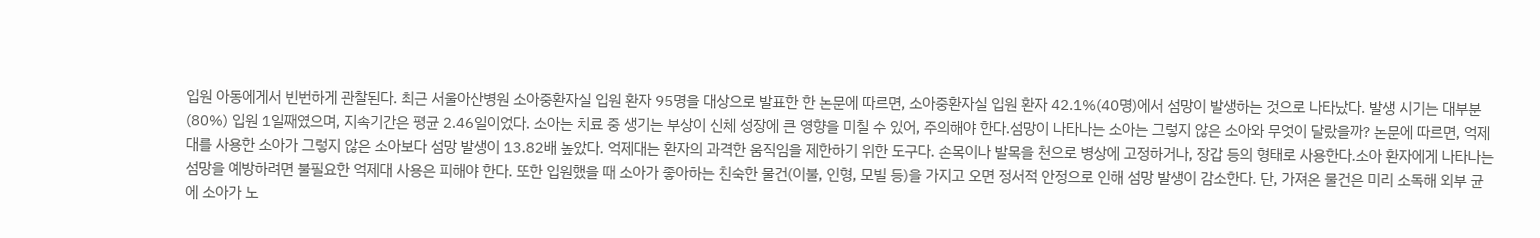입원 아동에게서 빈번하게 관찰된다. 최근 서울아산병원 소아중환자실 입원 환자 95명을 대상으로 발표한 한 논문에 따르면, 소아중환자실 입원 환자 42.1%(40명)에서 섬망이 발생하는 것으로 나타났다. 발생 시기는 대부분(80%) 입원 1일째였으며, 지속기간은 평균 2.46일이었다. 소아는 치료 중 생기는 부상이 신체 성장에 큰 영향을 미칠 수 있어, 주의해야 한다.섬망이 나타나는 소아는 그렇지 않은 소아와 무엇이 달랐을까? 논문에 따르면, 억제대를 사용한 소아가 그렇지 않은 소아보다 섬망 발생이 13.82배 높았다. 억제대는 환자의 과격한 움직임을 제한하기 위한 도구다. 손목이나 발목을 천으로 병상에 고정하거나, 장갑 등의 형태로 사용한다.소아 환자에게 나타나는 섬망을 예방하려면 불필요한 억제대 사용은 피해야 한다. 또한 입원했을 때 소아가 좋아하는 친숙한 물건(이불, 인형, 모빌 등)을 가지고 오면 정서적 안정으로 인해 섬망 발생이 감소한다. 단, 가져온 물건은 미리 소독해 외부 균에 소아가 노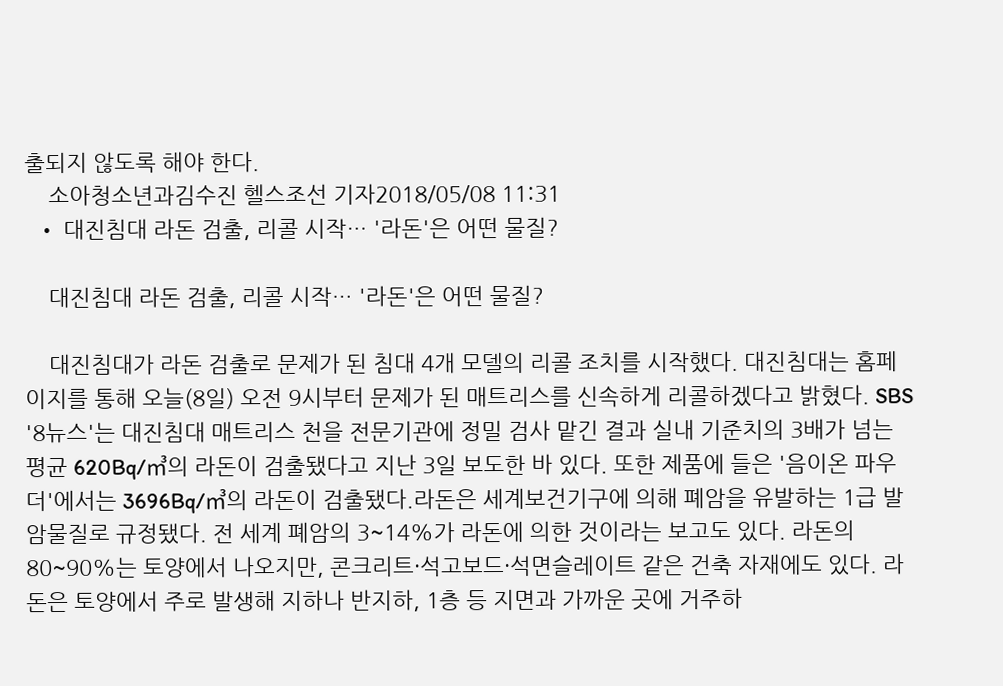출되지 않도록 해야 한다.
    소아청소년과김수진 헬스조선 기자2018/05/08 11:31
  • 대진침대 라돈 검출, 리콜 시작… '라돈'은 어떤 물질?

    대진침대 라돈 검출, 리콜 시작… '라돈'은 어떤 물질?

    대진침대가 라돈 검출로 문제가 된 침대 4개 모델의 리콜 조치를 시작했다. 대진침대는 홈페이지를 통해 오늘(8일) 오전 9시부터 문제가 된 매트리스를 신속하게 리콜하겠다고 밝혔다. SBS '8뉴스'는 대진침대 매트리스 천을 전문기관에 정밀 검사 맡긴 결과 실내 기준치의 3배가 넘는 평균 620Bq/㎥의 라돈이 검출됐다고 지난 3일 보도한 바 있다. 또한 제품에 들은 '음이온 파우더'에서는 3696Bq/㎥의 라돈이 검출됐다.라돈은 세계보건기구에 의해 폐암을 유발하는 1급 발암물질로 규정됐다. 전 세계 폐암의 3~14%가 라돈에 의한 것이라는 보고도 있다. 라돈의 80~90%는 토양에서 나오지만, 콘크리트·석고보드·석면슬레이트 같은 건축 자재에도 있다. 라돈은 토양에서 주로 발생해 지하나 반지하, 1층 등 지면과 가까운 곳에 거주하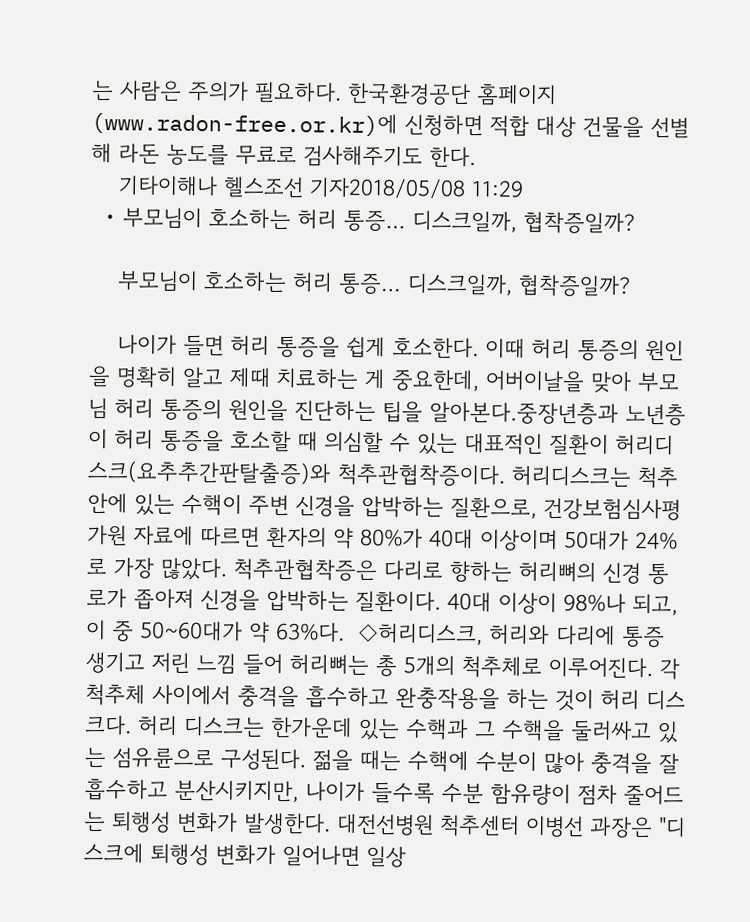는 사람은 주의가 필요하다. 한국환경공단 홈페이지(www.radon-free.or.kr)에 신청하면 적합 대상 건물을 선별해 라돈 농도를 무료로 검사해주기도 한다.
    기타이해나 헬스조선 기자2018/05/08 11:29
  • 부모님이 호소하는 허리 통증… 디스크일까, 협착증일까?

    부모님이 호소하는 허리 통증… 디스크일까, 협착증일까?

    나이가 들면 허리 통증을 쉽게 호소한다. 이때 허리 통증의 원인을 명확히 알고 제때 치료하는 게 중요한데, 어버이날을 맞아 부모님 허리 통증의 원인을 진단하는 팁을 알아본다.중장년층과 노년층이 허리 통증을 호소할 때 의심할 수 있는 대표적인 질환이 허리디스크(요추추간판탈출증)와 척추관협착증이다. 허리디스크는 척추 안에 있는 수핵이 주변 신경을 압박하는 질환으로, 건강보험심사평가원 자료에 따르면 환자의 약 80%가 40대 이상이며 50대가 24%로 가장 많았다. 척추관협착증은 다리로 향하는 허리뼈의 신경 통로가 좁아져 신경을 압박하는 질환이다. 40대 이상이 98%나 되고, 이 중 50~60대가 약 63%다.  ◇허리디스크, 허리와 다리에 통증 생기고 저린 느낌 들어 허리뼈는 총 5개의 척추체로 이루어진다. 각 척추체 사이에서 충격을 흡수하고 완충작용을 하는 것이 허리 디스크다. 허리 디스크는 한가운데 있는 수핵과 그 수핵을 둘러싸고 있는 섬유륜으로 구성된다. 젊을 때는 수핵에 수분이 많아 충격을 잘 흡수하고 분산시키지만, 나이가 들수록 수분 함유량이 점차 줄어드는 퇴행성 변화가 발생한다. 대전선병원 척추센터 이병선 과장은 "디스크에 퇴행성 변화가 일어나면 일상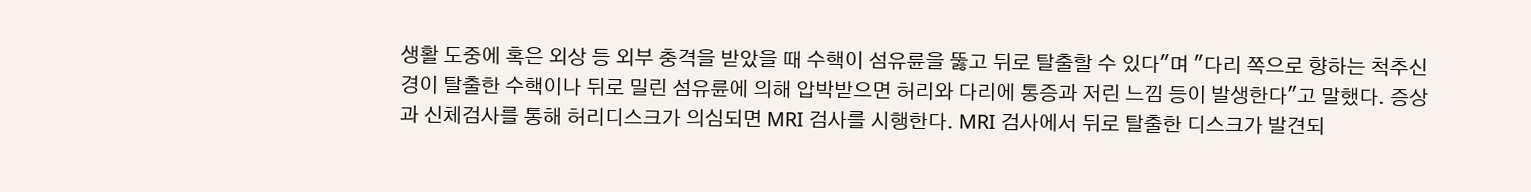생활 도중에 혹은 외상 등 외부 충격을 받았을 때 수핵이 섬유륜을 뚫고 뒤로 탈출할 수 있다"며 "다리 쪽으로 향하는 척추신경이 탈출한 수핵이나 뒤로 밀린 섬유륜에 의해 압박받으면 허리와 다리에 통증과 저린 느낌 등이 발생한다"고 말했다. 증상과 신체검사를 통해 허리디스크가 의심되면 MRI 검사를 시행한다. MRI 검사에서 뒤로 탈출한 디스크가 발견되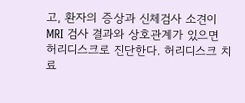고, 환자의 증상과 신체검사 소견이 MRI 검사 결과와 상호관계가 있으면 허리디스크로 진단한다. 허리디스크 치료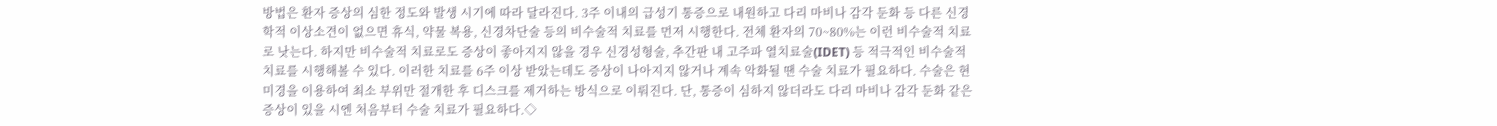방법은 환자 증상의 심한 정도와 발생 시기에 따라 달라진다. 3주 이내의 급성기 통증으로 내원하고 다리 마비나 감각 둔화 등 다른 신경학적 이상소견이 없으면 휴식, 약물 복용, 신경차단술 등의 비수술적 치료를 먼저 시행한다. 전체 환자의 70~80%는 이런 비수술적 치료로 낫는다. 하지만 비수술적 치료로도 증상이 좋아지지 않을 경우 신경성형술, 추간판 내 고주파 열치료술(IDET) 등 적극적인 비수술적 치료를 시행해볼 수 있다. 이러한 치료를 6주 이상 받았는데도 증상이 나아지지 않거나 계속 악화될 땐 수술 치료가 필요하다. 수술은 현미경을 이용하여 최소 부위만 절개한 후 디스크를 제거하는 방식으로 이뤄진다. 단, 통증이 심하지 않더라도 다리 마비나 감각 둔화 같은 증상이 있을 시엔 처음부터 수술 치료가 필요하다.◇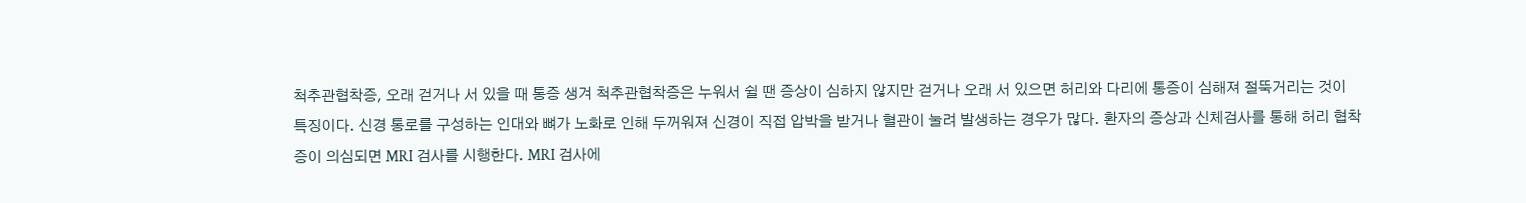척추관협착증, 오래 걷거나 서 있을 때 통증 생겨 척추관협착증은 누워서 쉴 땐 증상이 심하지 않지만 걷거나 오래 서 있으면 허리와 다리에 통증이 심해져 절뚝거리는 것이 특징이다. 신경 통로를 구성하는 인대와 뼈가 노화로 인해 두꺼워져 신경이 직접 압박을 받거나 혈관이 눌려 발생하는 경우가 많다. 환자의 증상과 신체검사를 통해 허리 협착증이 의심되면 MRI 검사를 시행한다. MRI 검사에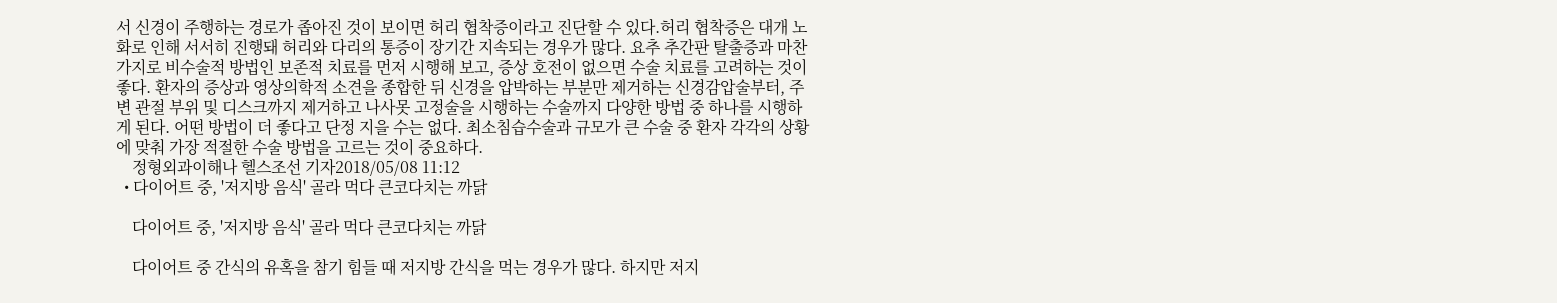서 신경이 주행하는 경로가 좁아진 것이 보이면 허리 협착증이라고 진단할 수 있다.허리 협착증은 대개 노화로 인해 서서히 진행돼 허리와 다리의 통증이 장기간 지속되는 경우가 많다. 요추 추간판 탈출증과 마찬가지로 비수술적 방법인 보존적 치료를 먼저 시행해 보고, 증상 호전이 없으면 수술 치료를 고려하는 것이 좋다. 환자의 증상과 영상의학적 소견을 종합한 뒤 신경을 압박하는 부분만 제거하는 신경감압술부터, 주변 관절 부위 및 디스크까지 제거하고 나사못 고정술을 시행하는 수술까지 다양한 방법 중 하나를 시행하게 된다. 어떤 방법이 더 좋다고 단정 지을 수는 없다. 최소침습수술과 규모가 큰 수술 중 환자 각각의 상황에 맞춰 가장 적절한 수술 방법을 고르는 것이 중요하다.
    정형외과이해나 헬스조선 기자2018/05/08 11:12
  • 다이어트 중, '저지방 음식' 골라 먹다 큰코다치는 까닭

    다이어트 중, '저지방 음식' 골라 먹다 큰코다치는 까닭

    다이어트 중 간식의 유혹을 참기 힘들 때 저지방 간식을 먹는 경우가 많다. 하지만 저지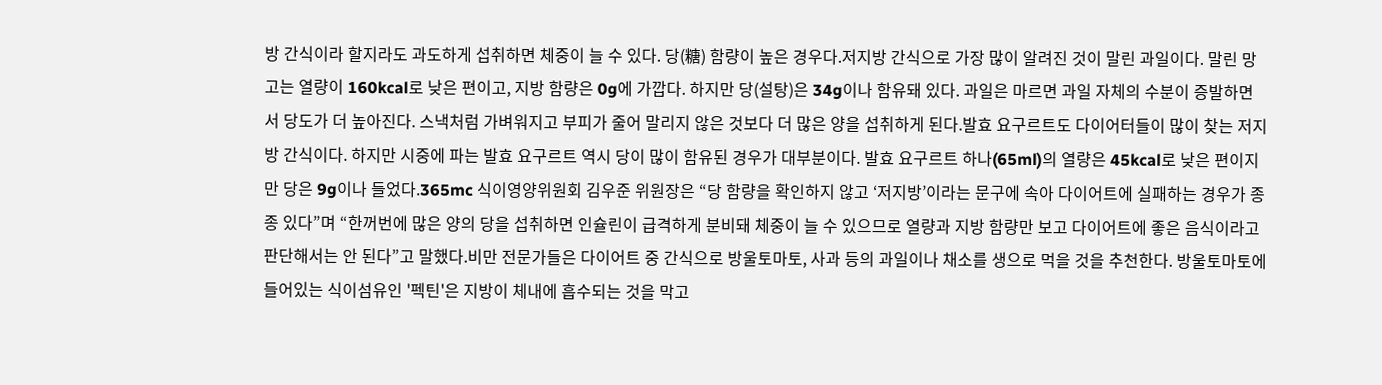방 간식이라 할지라도 과도하게 섭취하면 체중이 늘 수 있다. 당(糖) 함량이 높은 경우다.저지방 간식으로 가장 많이 알려진 것이 말린 과일이다. 말린 망고는 열량이 160kcal로 낮은 편이고, 지방 함량은 0g에 가깝다. 하지만 당(설탕)은 34g이나 함유돼 있다. 과일은 마르면 과일 자체의 수분이 증발하면서 당도가 더 높아진다. 스낵처럼 가벼워지고 부피가 줄어 말리지 않은 것보다 더 많은 양을 섭취하게 된다.발효 요구르트도 다이어터들이 많이 찾는 저지방 간식이다. 하지만 시중에 파는 발효 요구르트 역시 당이 많이 함유된 경우가 대부분이다. 발효 요구르트 하나(65ml)의 열량은 45kcal로 낮은 편이지만 당은 9g이나 들었다.365mc 식이영양위원회 김우준 위원장은 “당 함량을 확인하지 않고 ‘저지방’이라는 문구에 속아 다이어트에 실패하는 경우가 종종 있다”며 “한꺼번에 많은 양의 당을 섭취하면 인슐린이 급격하게 분비돼 체중이 늘 수 있으므로 열량과 지방 함량만 보고 다이어트에 좋은 음식이라고 판단해서는 안 된다”고 말했다.비만 전문가들은 다이어트 중 간식으로 방울토마토, 사과 등의 과일이나 채소를 생으로 먹을 것을 추천한다. 방울토마토에 들어있는 식이섬유인 '펙틴'은 지방이 체내에 흡수되는 것을 막고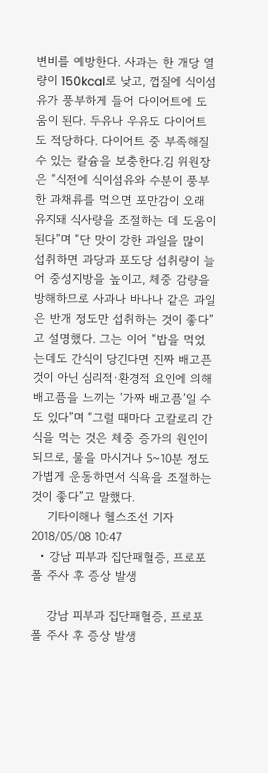변비를 예방한다. 사과는 한 개당 열량이 150kcal로 낮고, 껍질에 식이섬유가 풍부하게 들어 다이어트에 도움이 된다. 두유나 우유도 다이어트도 적당하다. 다이어트 중 부족해질 수 있는 칼슘을 보충한다.김 위원장은 “식전에 식이섬유와 수분이 풍부한 과채류를 먹으면 포만감이 오래 유지돼 식사량을 조절하는 데 도움이 된다”며 “단 맛이 강한 과일을 많이 섭취하면 과당과 포도당 섭취량이 늘어 중성지방을 높이고, 체중 감량을 방해하므로 사과나 바나나 같은 과일은 반개 정도만 섭취하는 것이 좋다”고 설명했다. 그는 이어 “밥을 먹었는데도 간식이 당긴다면 진짜 배고픈 것이 아닌 심리적·환경적 요인에 의해 배고픔을 느끼는 ‘가짜 배고픔’일 수도 있다”며 “그럴 때마다 고칼로리 간식을 먹는 것은 체중 증가의 원인이 되므로, 물을 마시거나 5~10분 정도 가볍게 운동하면서 식욕을 조절하는 것이 좋다”고 말했다.
    기타이해나 헬스조선 기자2018/05/08 10:47
  • 강남 피부과 집단패혈증, 프로포폴 주사 후 증상 발생

    강남 피부과 집단패혈증, 프로포폴 주사 후 증상 발생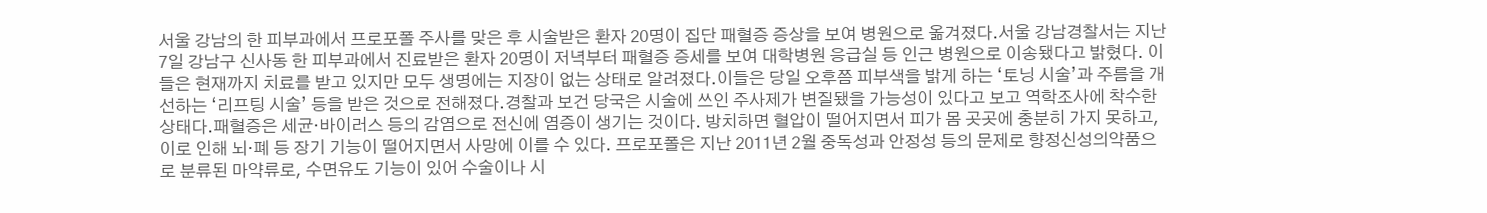서울 강남의 한 피부과에서 프로포폴 주사를 맞은 후 시술받은 환자 20명이 집단 패혈증 증상을 보여 병원으로 옮겨졌다.서울 강남경찰서는 지난 7일 강남구 신사동 한 피부과에서 진료받은 환자 20명이 저녁부터 패혈증 증세를 보여 대학병원 응급실 등 인근 병원으로 이송됐다고 밝혔다. 이들은 현재까지 치료를 받고 있지만 모두 생명에는 지장이 없는 상태로 알려졌다.이들은 당일 오후쯤 피부색을 밝게 하는 ‘토닝 시술’과 주름을 개선하는 ‘리프팅 시술’ 등을 받은 것으로 전해졌다.경찰과 보건 당국은 시술에 쓰인 주사제가 변질됐을 가능성이 있다고 보고 역학조사에 착수한 상태다.패혈증은 세균·바이러스 등의 감염으로 전신에 염증이 생기는 것이다. 방치하면 혈압이 떨어지면서 피가 몸 곳곳에 충분히 가지 못하고, 이로 인해 뇌·폐 등 장기 기능이 떨어지면서 사망에 이를 수 있다. 프로포폴은 지난 2011년 2월 중독성과 안정성 등의 문제로 향정신성의약품으로 분류된 마약류로, 수면유도 기능이 있어 수술이나 시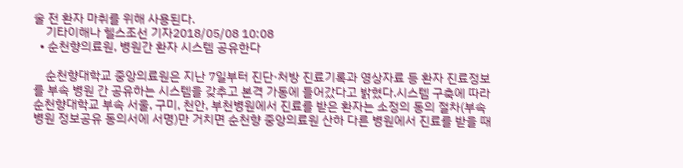술 전 환자 마취를 위해 사용된다.
    기타이해나 헬스조선 기자2018/05/08 10:08
  • 순천향의료원, 병원간 환자 시스템 공유한다

    순천향대학교 중앙의료원은 지난 7일부터 진단·처방 진료기록과 영상자료 등 환자 진료정보를 부속 병원 간 공유하는 시스템을 갖추고 본격 가동에 들어갔다고 밝혔다.시스템 구축에 따라 순천향대학교 부속 서울, 구미, 천안, 부천병원에서 진료를 받은 환자는 소정의 동의 절차(부속병원 정보공유 동의서에 서명)만 거치면 순천향 중앙의료원 산하 다른 병원에서 진료를 받을 때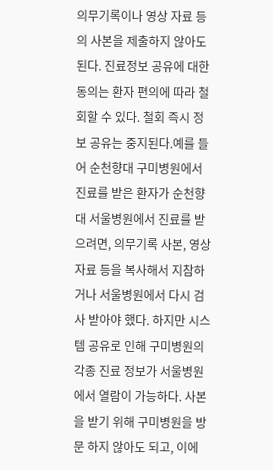의무기록이나 영상 자료 등의 사본을 제출하지 않아도 된다. 진료정보 공유에 대한 동의는 환자 편의에 따라 철회할 수 있다. 철회 즉시 정보 공유는 중지된다.예를 들어 순천향대 구미병원에서 진료를 받은 환자가 순천향대 서울병원에서 진료를 받으려면, 의무기록 사본, 영상자료 등을 복사해서 지참하거나 서울병원에서 다시 검사 받아야 했다. 하지만 시스템 공유로 인해 구미병원의 각종 진료 정보가 서울병원에서 열람이 가능하다. 사본을 받기 위해 구미병원을 방문 하지 않아도 되고, 이에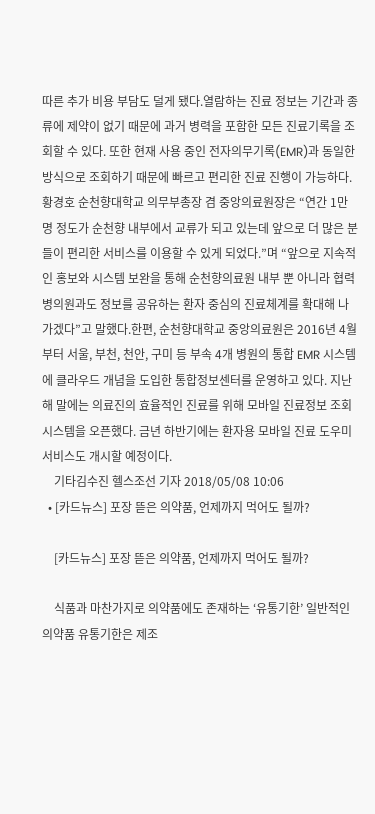따른 추가 비용 부담도 덜게 됐다.열람하는 진료 정보는 기간과 종류에 제약이 없기 때문에 과거 병력을 포함한 모든 진료기록을 조회할 수 있다. 또한 현재 사용 중인 전자의무기록(EMR)과 동일한 방식으로 조회하기 때문에 빠르고 편리한 진료 진행이 가능하다.황경호 순천향대학교 의무부총장 겸 중앙의료원장은 “연간 1만명 정도가 순천향 내부에서 교류가 되고 있는데 앞으로 더 많은 분들이 편리한 서비스를 이용할 수 있게 되었다.”며 “앞으로 지속적인 홍보와 시스템 보완을 통해 순천향의료원 내부 뿐 아니라 협력병의원과도 정보를 공유하는 환자 중심의 진료체계를 확대해 나가겠다”고 말했다.한편, 순천향대학교 중앙의료원은 2016년 4월부터 서울, 부천, 천안, 구미 등 부속 4개 병원의 통합 EMR 시스템에 클라우드 개념을 도입한 통합정보센터를 운영하고 있다. 지난해 말에는 의료진의 효율적인 진료를 위해 모바일 진료정보 조회 시스템을 오픈했다. 금년 하반기에는 환자용 모바일 진료 도우미 서비스도 개시할 예정이다.
    기타김수진 헬스조선 기자 2018/05/08 10:06
  • [카드뉴스] 포장 뜯은 의약품, 언제까지 먹어도 될까?

    [카드뉴스] 포장 뜯은 의약품, 언제까지 먹어도 될까?

    식품과 마찬가지로 의약품에도 존재하는 ‘유통기한’ 일반적인 의약품 유통기한은 제조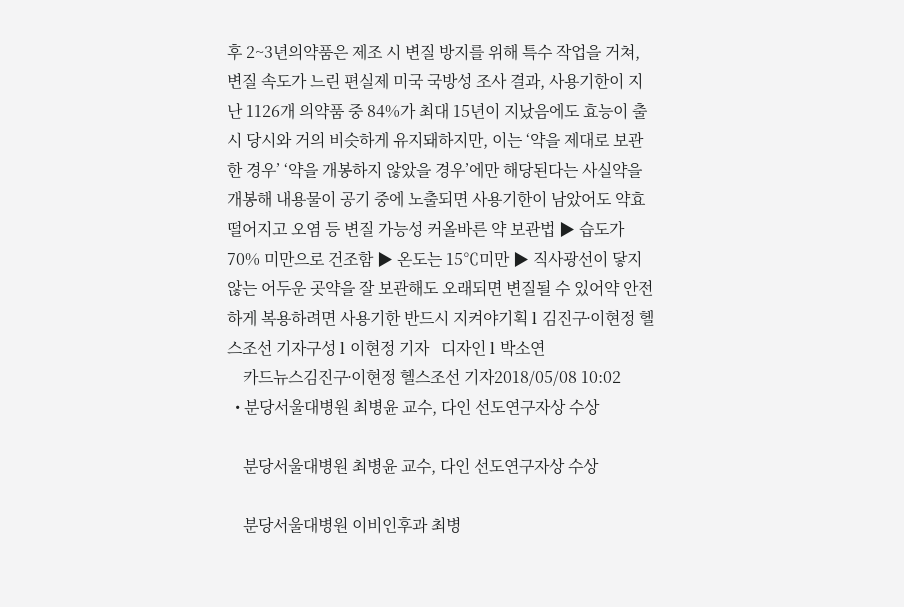후 2~3년의약품은 제조 시 변질 방지를 위해 특수 작업을 거쳐, 변질 속도가 느린 편실제 미국 국방성 조사 결과, 사용기한이 지난 1126개 의약품 중 84%가 최대 15년이 지났음에도 효능이 출시 당시와 거의 비슷하게 유지돼하지만, 이는 ‘약을 제대로 보관한 경우’ ‘약을 개봉하지 않았을 경우’에만 해당된다는 사실약을 개봉해 내용물이 공기 중에 노출되면 사용기한이 남았어도 약효 떨어지고 오염 등 변질 가능성 커올바른 약 보관법 ▶ 습도가 70% 미만으로 건조함 ▶ 온도는 15℃미만 ▶ 직사광선이 닿지 않는 어두운 곳약을 잘 보관해도 오래되면 변질될 수 있어약 안전하게 복용하려면 사용기한 반드시 지켜야기획 l 김진구∙이현정 헬스조선 기자구성 l 이현정 기자   디자인 l 박소연
    카드뉴스김진구∙이현정 헬스조선 기자2018/05/08 10:02
  • 분당서울대병원 최병윤 교수, 다인 선도연구자상 수상

    분당서울대병원 최병윤 교수, 다인 선도연구자상 수상

    분당서울대병원 이비인후과 최병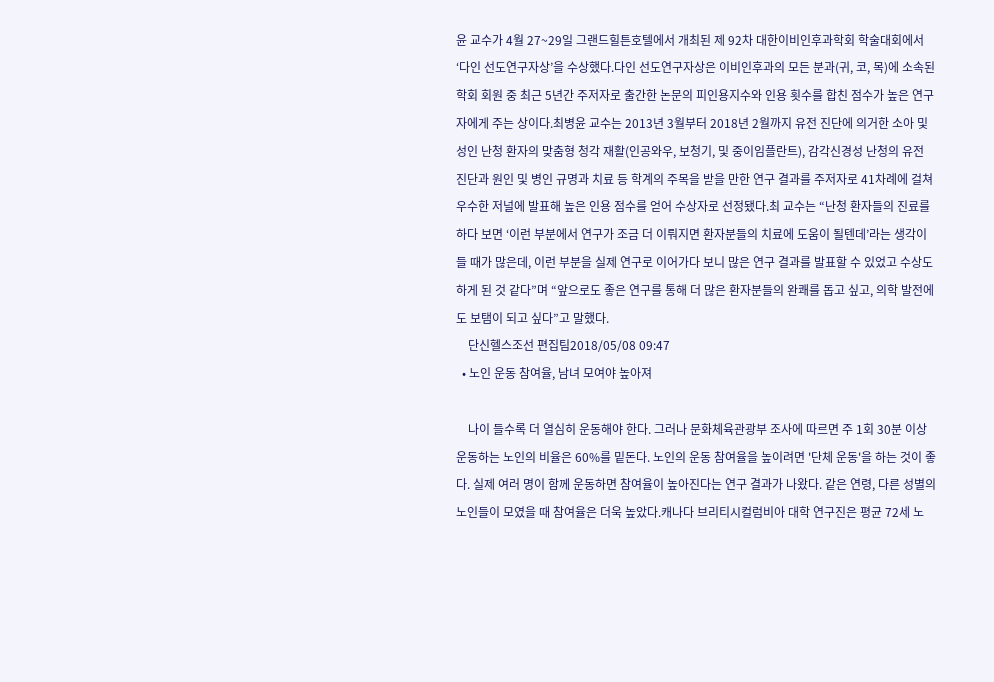윤 교수가 4월 27~29일 그랜드힐튼호텔에서 개최된 제 92차 대한이비인후과학회 학술대회에서 ‘다인 선도연구자상’을 수상했다.다인 선도연구자상은 이비인후과의 모든 분과(귀, 코, 목)에 소속된 학회 회원 중 최근 5년간 주저자로 출간한 논문의 피인용지수와 인용 횟수를 합친 점수가 높은 연구자에게 주는 상이다.최병윤 교수는 2013년 3월부터 2018년 2월까지 유전 진단에 의거한 소아 및 성인 난청 환자의 맞춤형 청각 재활(인공와우, 보청기, 및 중이임플란트), 감각신경성 난청의 유전 진단과 원인 및 병인 규명과 치료 등 학계의 주목을 받을 만한 연구 결과를 주저자로 41차례에 걸쳐 우수한 저널에 발표해 높은 인용 점수를 얻어 수상자로 선정됐다.최 교수는 “난청 환자들의 진료를 하다 보면 ‘이런 부분에서 연구가 조금 더 이뤄지면 환자분들의 치료에 도움이 될텐데’라는 생각이 들 때가 많은데, 이런 부분을 실제 연구로 이어가다 보니 많은 연구 결과를 발표할 수 있었고 수상도 하게 된 것 같다”며 “앞으로도 좋은 연구를 통해 더 많은 환자분들의 완쾌를 돕고 싶고, 의학 발전에도 보탬이 되고 싶다”고 말했다.
    단신헬스조선 편집팀2018/05/08 09:47
  • 노인 운동 참여율, 남녀 모여야 높아져

    나이 들수록 더 열심히 운동해야 한다. 그러나 문화체육관광부 조사에 따르면 주 1회 30분 이상 운동하는 노인의 비율은 60%를 밑돈다. 노인의 운동 참여율을 높이려면 '단체 운동'을 하는 것이 좋다. 실제 여러 명이 함께 운동하면 참여율이 높아진다는 연구 결과가 나왔다. 같은 연령, 다른 성별의 노인들이 모였을 때 참여율은 더욱 높았다.캐나다 브리티시컬럼비아 대학 연구진은 평균 72세 노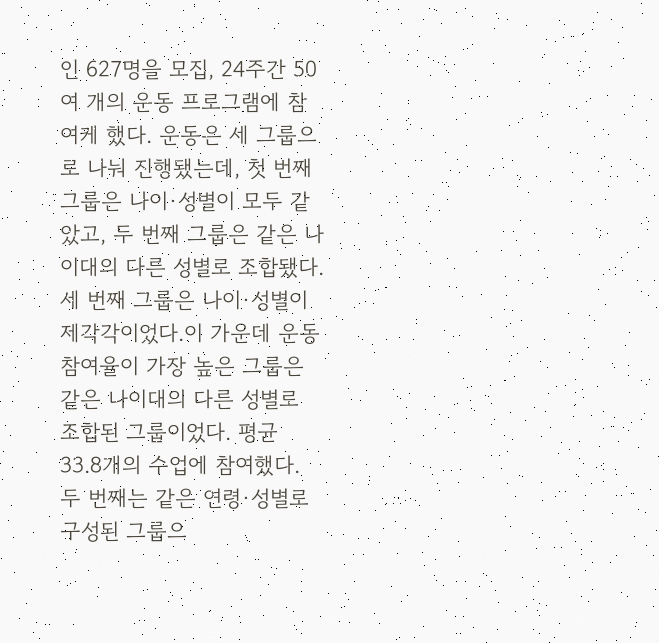인 627명을 모집, 24주간 50여 개의 운동 프로그램에 참여케 했다. 운동은 세 그룹으로 나눠 진행됐는데, 첫 번째 그룹은 나이·성별이 모두 같았고, 두 번째 그룹은 같은 나이대의 다른 성별로 조합됐다. 세 번째 그룹은 나이·성별이 제각각이었다.이 가운데 운동 참여율이 가장 높은 그룹은 같은 나이대의 다른 성별로 조합된 그룹이었다. 평균 33.8개의 수업에 참여했다. 두 번째는 같은 연령·성별로 구성된 그룹으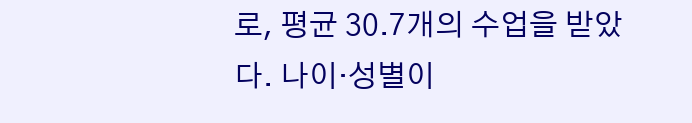로, 평균 30.7개의 수업을 받았다. 나이·성별이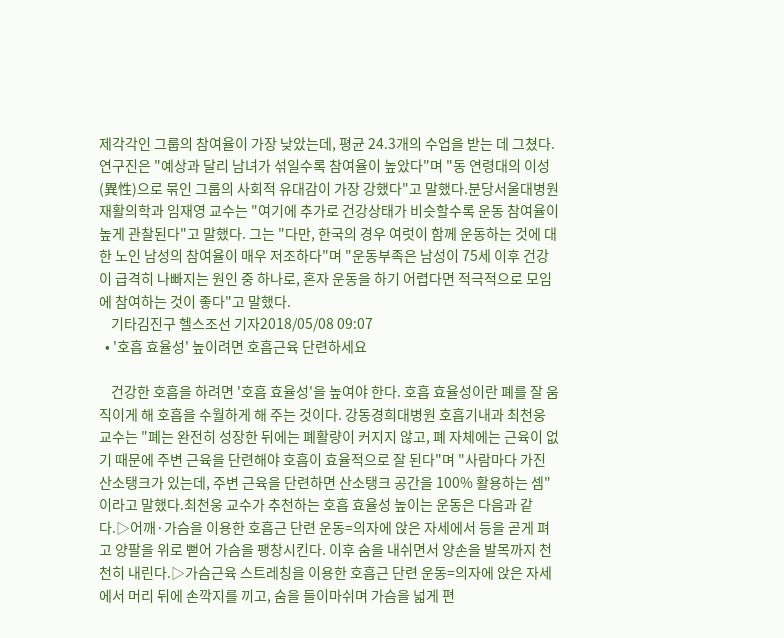제각각인 그룹의 참여율이 가장 낮았는데, 평균 24.3개의 수업을 받는 데 그쳤다. 연구진은 "예상과 달리 남녀가 섞일수록 참여율이 높았다"며 "동 연령대의 이성(異性)으로 묶인 그룹의 사회적 유대감이 가장 강했다"고 말했다.분당서울대병원 재활의학과 임재영 교수는 "여기에 추가로 건강상태가 비슷할수록 운동 참여율이 높게 관찰된다"고 말했다. 그는 "다만, 한국의 경우 여럿이 함께 운동하는 것에 대한 노인 남성의 참여율이 매우 저조하다"며 "운동부족은 남성이 75세 이후 건강이 급격히 나빠지는 원인 중 하나로, 혼자 운동을 하기 어렵다면 적극적으로 모임에 참여하는 것이 좋다"고 말했다.
    기타김진구 헬스조선 기자2018/05/08 09:07
  • '호흡 효율성' 높이려면 호흡근육 단련하세요

    건강한 호흡을 하려면 '호흡 효율성'을 높여야 한다. 호흡 효율성이란 폐를 잘 움직이게 해 호흡을 수월하게 해 주는 것이다. 강동경희대병원 호흡기내과 최천웅 교수는 "폐는 완전히 성장한 뒤에는 폐활량이 커지지 않고, 폐 자체에는 근육이 없기 때문에 주변 근육을 단련해야 호흡이 효율적으로 잘 된다"며 "사람마다 가진 산소탱크가 있는데, 주변 근육을 단련하면 산소탱크 공간을 100% 활용하는 셈"이라고 말했다.최천웅 교수가 추천하는 호흡 효율성 높이는 운동은 다음과 같다.▷어깨·가슴을 이용한 호흡근 단련 운동=의자에 앉은 자세에서 등을 곧게 펴고 양팔을 위로 뻗어 가슴을 팽창시킨다. 이후 숨을 내쉬면서 양손을 발목까지 천천히 내린다.▷가슴근육 스트레칭을 이용한 호흡근 단련 운동=의자에 앉은 자세에서 머리 뒤에 손깍지를 끼고, 숨을 들이마쉬며 가슴을 넓게 편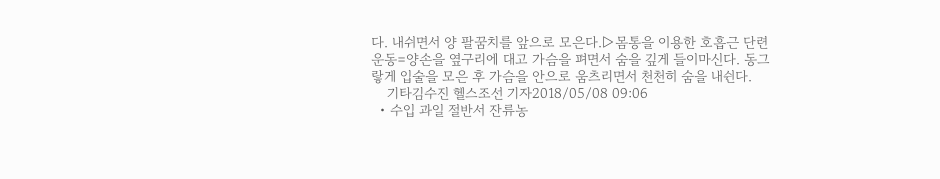다. 내쉬면서 양 팔꿈치를 앞으로 모은다.▷몸통을 이용한 호흡근 단련 운동=양손을 옆구리에 대고 가슴을 펴면서 숨을 깊게 들이마신다. 동그랗게 입술을 모은 후 가슴을 안으로 움츠리면서 천천히 숨을 내쉰다.
    기타김수진 헬스조선 기자2018/05/08 09:06
  • 수입 과일 절반서 잔류농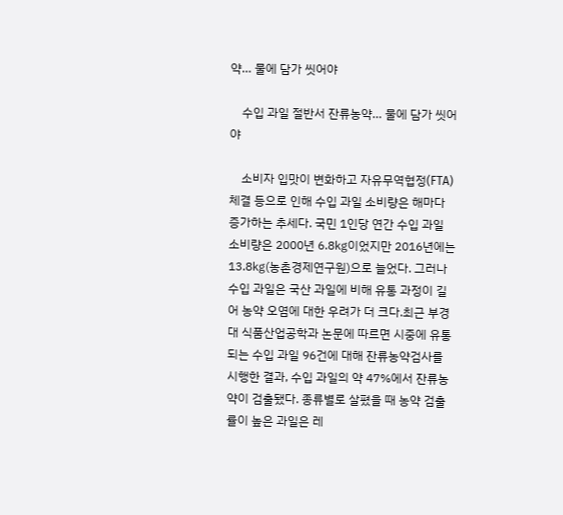약… 물에 담가 씻어야

    수입 과일 절반서 잔류농약… 물에 담가 씻어야

    소비자 입맛이 변화하고 자유무역협정(FTA)체결 등으로 인해 수입 과일 소비량은 해마다 증가하는 추세다. 국민 1인당 연간 수입 과일 소비량은 2000년 6.8㎏이었지만 2016년에는 13.8㎏(농촌경제연구원)으로 늘었다. 그러나 수입 과일은 국산 과일에 비해 유통 과정이 길어 농약 오염에 대한 우려가 더 크다.최근 부경대 식품산업공학과 논문에 따르면 시중에 유통되는 수입 과일 96건에 대해 잔류농약검사를 시행한 결과, 수입 과일의 약 47%에서 잔류농약이 검출됐다. 종류별로 살폈을 때 농약 검출률이 높은 과일은 레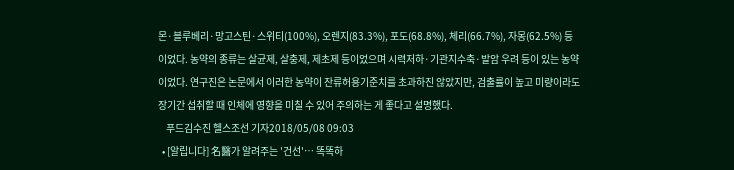몬·블루베리·망고스틴·스위티(100%), 오렌지(83.3%), 포도(68.8%), 체리(66.7%), 자몽(62.5%) 등이었다. 농약의 종류는 살균제, 살충제, 제초제 등이었으며 시력저하·기관지수축·발암 우려 등이 있는 농약이었다. 연구진은 논문에서 이러한 농약이 잔류허용기준치를 초과하진 않았지만, 검출률이 높고 미량이라도 장기간 섭취할 때 인체에 영향을 미칠 수 있어 주의하는 게 좋다고 설명했다.
    푸드김수진 헬스조선 기자2018/05/08 09:03
  • [알립니다] 名醫가 알려주는 '건선'… 똑똑하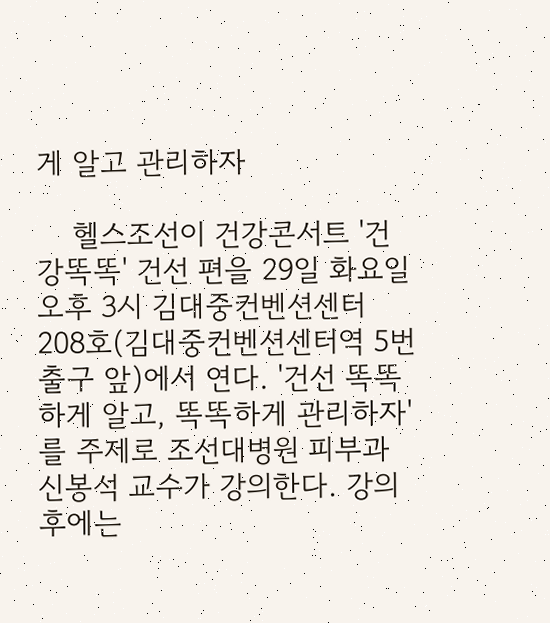게 알고 관리하자

    헬스조선이 건강콘서트 '건강똑똑' 건선 편을 29일 화요일 오후 3시 김대중컨벤션센터 208호(김대중컨벤션센터역 5번 출구 앞)에서 연다. '건선 똑똑하게 알고, 똑똑하게 관리하자'를 주제로 조선대병원 피부과 신봉석 교수가 강의한다. 강의 후에는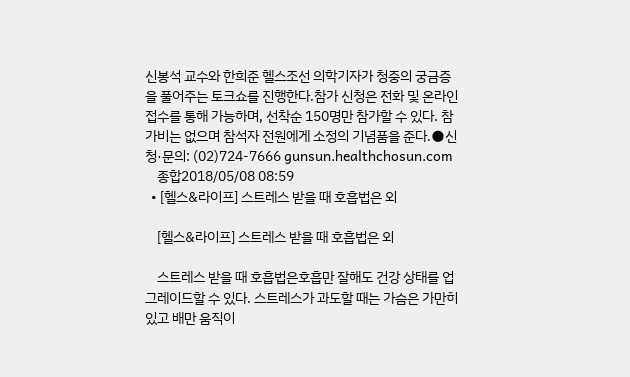신봉석 교수와 한희준 헬스조선 의학기자가 청중의 궁금증을 풀어주는 토크쇼를 진행한다.참가 신청은 전화 및 온라인 접수를 통해 가능하며, 선착순 150명만 참가할 수 있다. 참가비는 없으며 참석자 전원에게 소정의 기념품을 준다.●신청·문의: (02)724-7666 gunsun.healthchosun.com
    종합2018/05/08 08:59
  • [헬스&라이프] 스트레스 받을 때 호흡법은 외

    [헬스&라이프] 스트레스 받을 때 호흡법은 외

    스트레스 받을 때 호흡법은호흡만 잘해도 건강 상태를 업그레이드할 수 있다. 스트레스가 과도할 때는 가슴은 가만히 있고 배만 움직이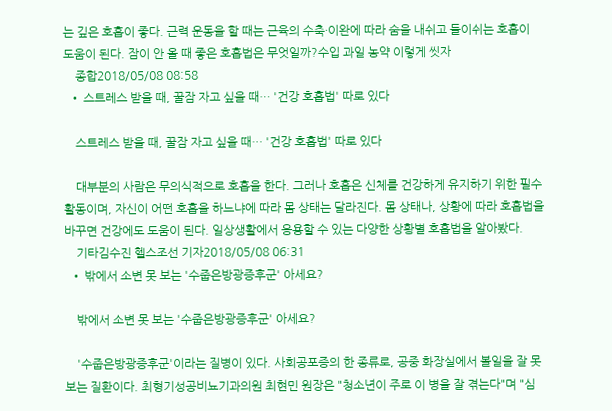는 깊은 호흡이 좋다. 근력 운동을 할 때는 근육의 수축·이완에 따라 숨을 내쉬고 들이쉬는 호흡이 도움이 된다. 잠이 안 올 때 좋은 호흡법은 무엇일까?수입 과일 농약 이렇게 씻자
    종합2018/05/08 08:58
  • 스트레스 받을 때, 꿀잠 자고 싶을 때… '건강 호흡법' 따로 있다

    스트레스 받을 때, 꿀잠 자고 싶을 때… '건강 호흡법' 따로 있다

    대부분의 사람은 무의식적으로 호흡을 한다. 그러나 호흡은 신체를 건강하게 유지하기 위한 필수 활동이며, 자신이 어떤 호흡을 하느냐에 따라 몸 상태는 달라진다. 몸 상태나, 상황에 따라 호흡법을 바꾸면 건강에도 도움이 된다. 일상생활에서 응용할 수 있는 다양한 상황별 호흡법을 알아봤다.
    기타김수진 헬스조선 기자2018/05/08 06:31
  • 밖에서 소변 못 보는 '수줍은방광증후군' 아세요?

    밖에서 소변 못 보는 '수줍은방광증후군' 아세요?

    '수줍은방광증후군'이라는 질병이 있다. 사회공포증의 한 종류로, 공중 화장실에서 볼일을 잘 못 보는 질환이다. 최형기성공비뇨기과의원 최현민 원장은 "청소년이 주로 이 병을 잘 겪는다"며 "심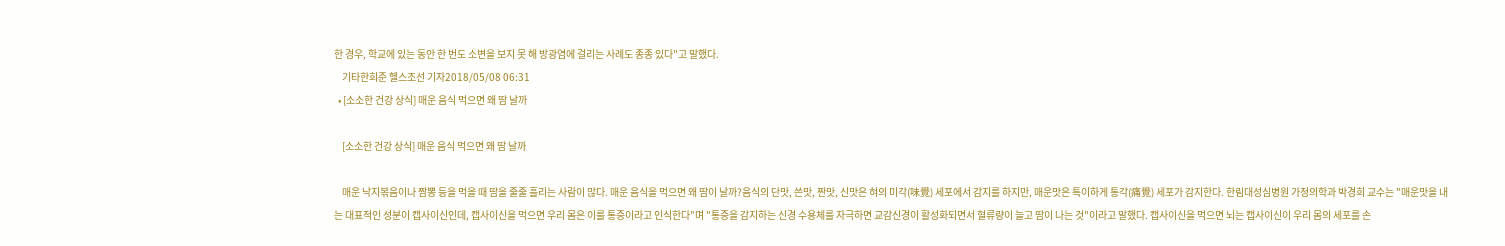한 경우, 학교에 있는 동안 한 번도 소변을 보지 못 해 방광염에 걸리는 사례도 종종 있다"고 말했다.
    기타한희준 헬스조선 기자2018/05/08 06:31
  • [소소한 건강 상식] 매운 음식 먹으면 왜 땀 날까

    [소소한 건강 상식] 매운 음식 먹으면 왜 땀 날까

    매운 낙지볶음이나 짬뽕 등을 먹을 때 땀을 줄줄 흘리는 사람이 많다. 매운 음식을 먹으면 왜 땀이 날까?음식의 단맛, 쓴맛, 짠맛, 신맛은 혀의 미각(味覺) 세포에서 감지를 하지만, 매운맛은 특이하게 통각(痛覺) 세포가 감지한다. 한림대성심병원 가정의학과 박경희 교수는 "매운맛을 내는 대표적인 성분이 캡사이신인데, 캡사이신을 먹으면 우리 몸은 이를 통증이라고 인식한다"며 "통증을 감지하는 신경 수용체를 자극하면 교감신경이 활성화되면서 혈류량이 늘고 땀이 나는 것"이라고 말했다. 캡사이신을 먹으면 뇌는 캡사이신이 우리 몸의 세포를 손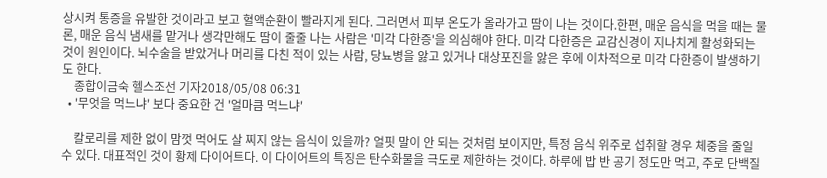상시켜 통증을 유발한 것이라고 보고 혈액순환이 빨라지게 된다. 그러면서 피부 온도가 올라가고 땀이 나는 것이다.한편, 매운 음식을 먹을 때는 물론, 매운 음식 냄새를 맡거나 생각만해도 땀이 줄줄 나는 사람은 '미각 다한증'을 의심해야 한다. 미각 다한증은 교감신경이 지나치게 활성화되는 것이 원인이다. 뇌수술을 받았거나 머리를 다친 적이 있는 사람, 당뇨병을 앓고 있거나 대상포진을 앓은 후에 이차적으로 미각 다한증이 발생하기도 한다.
    종합이금숙 헬스조선 기자2018/05/08 06:31
  • '무엇을 먹느냐' 보다 중요한 건 '얼마큼 먹느냐'

    칼로리를 제한 없이 맘껏 먹어도 살 찌지 않는 음식이 있을까? 얼핏 말이 안 되는 것처럼 보이지만, 특정 음식 위주로 섭취할 경우 체중을 줄일 수 있다. 대표적인 것이 황제 다이어트다. 이 다이어트의 특징은 탄수화물을 극도로 제한하는 것이다. 하루에 밥 반 공기 정도만 먹고, 주로 단백질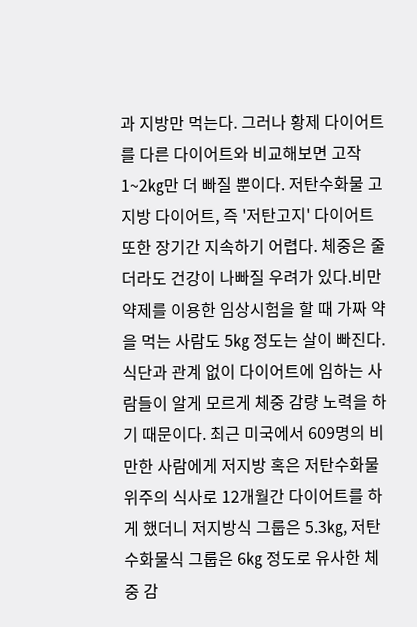과 지방만 먹는다. 그러나 황제 다이어트를 다른 다이어트와 비교해보면 고작 1~2㎏만 더 빠질 뿐이다. 저탄수화물 고지방 다이어트, 즉 '저탄고지' 다이어트 또한 장기간 지속하기 어렵다. 체중은 줄더라도 건강이 나빠질 우려가 있다.비만 약제를 이용한 임상시험을 할 때 가짜 약을 먹는 사람도 5㎏ 정도는 살이 빠진다. 식단과 관계 없이 다이어트에 임하는 사람들이 알게 모르게 체중 감량 노력을 하기 때문이다. 최근 미국에서 609명의 비만한 사람에게 저지방 혹은 저탄수화물 위주의 식사로 12개월간 다이어트를 하게 했더니 저지방식 그룹은 5.3㎏, 저탄수화물식 그룹은 6㎏ 정도로 유사한 체중 감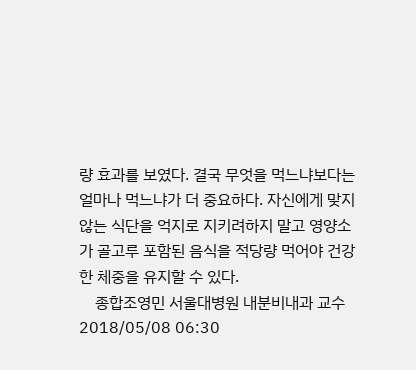량 효과를 보였다. 결국 무엇을 먹느냐보다는 얼마나 먹느냐가 더 중요하다. 자신에게 맞지 않는 식단을 억지로 지키려하지 말고 영양소가 골고루 포함된 음식을 적당량 먹어야 건강한 체중을 유지할 수 있다.
    종합조영민 서울대병원 내분비내과 교수2018/05/08 06:30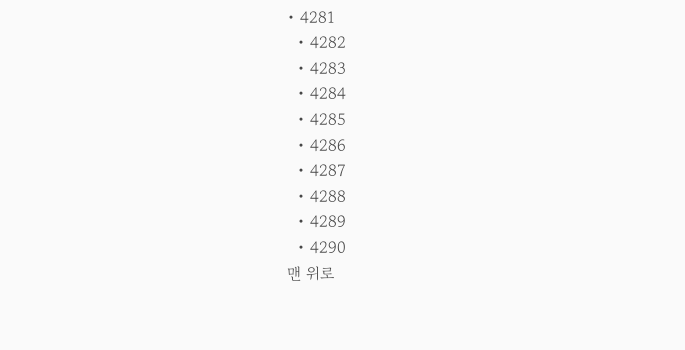• 4281
  • 4282
  • 4283
  • 4284
  • 4285
  • 4286
  • 4287
  • 4288
  • 4289
  • 4290
맨 위로